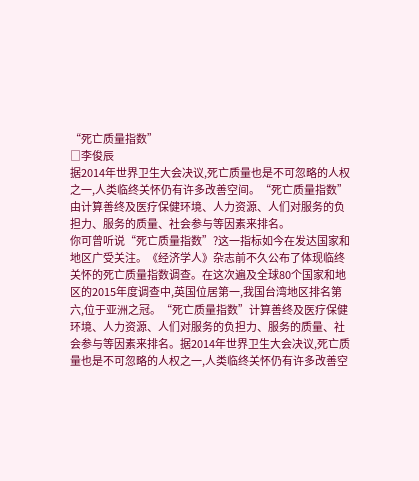“死亡质量指数”
□李俊辰
据2014年世界卫生大会决议,死亡质量也是不可忽略的人权之一,人类临终关怀仍有许多改善空间。“死亡质量指数”由计算善终及医疗保健环境、人力资源、人们对服务的负担力、服务的质量、社会参与等因素来排名。
你可曾听说“死亡质量指数”?这一指标如今在发达国家和地区广受关注。《经济学人》杂志前不久公布了体现临终关怀的死亡质量指数调查。在这次遍及全球80个国家和地区的2015年度调查中,英国位居第一,我国台湾地区排名第六,位于亚洲之冠。“死亡质量指数”计算善终及医疗保健环境、人力资源、人们对服务的负担力、服务的质量、社会参与等因素来排名。据2014年世界卫生大会决议,死亡质量也是不可忽略的人权之一,人类临终关怀仍有许多改善空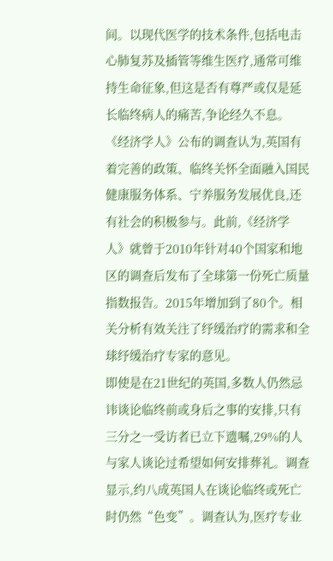间。以现代医学的技术条件,包括电击心肺复苏及插管等维生医疗,通常可维持生命征象,但这是否有尊严或仅是延长临终病人的痛苦,争论经久不息。
《经济学人》公布的调查认为,英国有着完善的政策、临终关怀全面融入国民健康服务体系、宁养服务发展优良,还有社会的积极参与。此前,《经济学人》就曾于2010年针对40个国家和地区的调查后发布了全球第一份死亡质量指数报告。2015年增加到了80个。相关分析有效关注了纾缓治疗的需求和全球纾缓治疗专家的意见。
即使是在21世纪的英国,多数人仍然忌讳谈论临终前或身后之事的安排,只有三分之一受访者已立下遗嘱,29%的人与家人谈论过希望如何安排葬礼。调查显示,约八成英国人在谈论临终或死亡时仍然“色变”。调查认为,医疗专业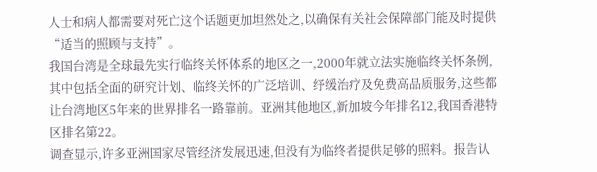人士和病人都需要对死亡这个话题更加坦然处之,以确保有关社会保障部门能及时提供“适当的照顾与支持”。
我国台湾是全球最先实行临终关怀体系的地区之一,2000年就立法实施临终关怀条例,其中包括全面的研究计划、临终关怀的广泛培训、纾缓治疗及免费高品质服务,这些都让台湾地区5年来的世界排名一路靠前。亚洲其他地区,新加坡今年排名12,我国香港特区排名第22。
调查显示,许多亚洲国家尽管经济发展迅速,但没有为临终者提供足够的照料。报告认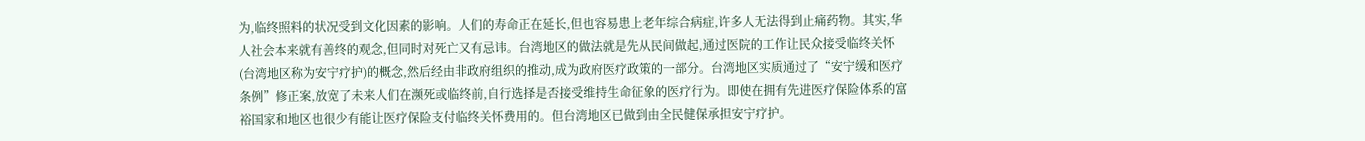为,临终照料的状况受到文化因素的影响。人们的寿命正在延长,但也容易患上老年综合病症,许多人无法得到止痛药物。其实,华人社会本来就有善终的观念,但同时对死亡又有忌讳。台湾地区的做法就是先从民间做起,通过医院的工作让民众接受临终关怀(台湾地区称为安宁疗护)的概念,然后经由非政府组织的推动,成为政府医疗政策的一部分。台湾地区实质通过了“安宁缓和医疗条例”修正案,放宽了未来人们在濒死或临终前,自行选择是否接受维持生命征象的医疗行为。即使在拥有先进医疗保险体系的富裕国家和地区也很少有能让医疗保险支付临终关怀费用的。但台湾地区已做到由全民健保承担安宁疗护。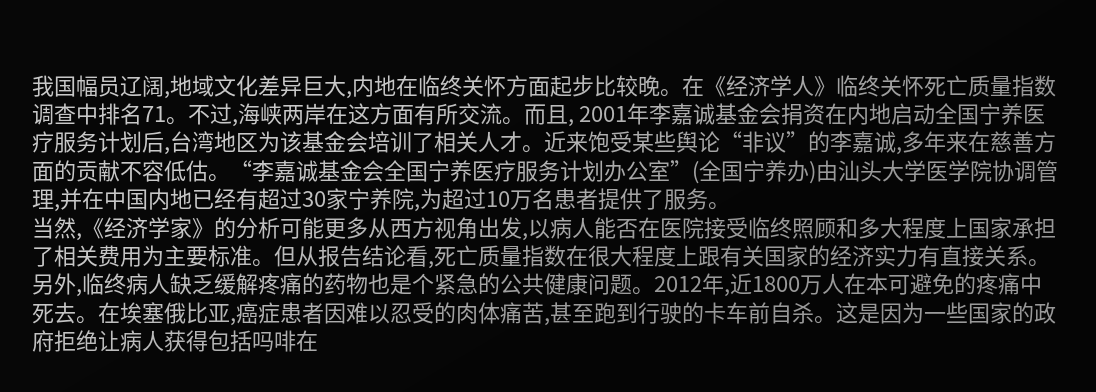我国幅员辽阔,地域文化差异巨大,内地在临终关怀方面起步比较晚。在《经济学人》临终关怀死亡质量指数调查中排名71。不过,海峡两岸在这方面有所交流。而且, 2001年李嘉诚基金会捐资在内地启动全国宁养医疗服务计划后,台湾地区为该基金会培训了相关人才。近来饱受某些舆论“非议”的李嘉诚,多年来在慈善方面的贡献不容低估。“李嘉诚基金会全国宁养医疗服务计划办公室”(全国宁养办)由汕头大学医学院协调管理,并在中国内地已经有超过30家宁养院,为超过10万名患者提供了服务。
当然,《经济学家》的分析可能更多从西方视角出发,以病人能否在医院接受临终照顾和多大程度上国家承担了相关费用为主要标准。但从报告结论看,死亡质量指数在很大程度上跟有关国家的经济实力有直接关系。
另外,临终病人缺乏缓解疼痛的药物也是个紧急的公共健康问题。2012年,近1800万人在本可避免的疼痛中死去。在埃塞俄比亚,癌症患者因难以忍受的肉体痛苦,甚至跑到行驶的卡车前自杀。这是因为一些国家的政府拒绝让病人获得包括吗啡在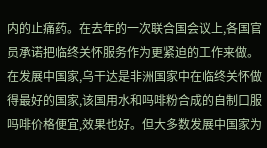内的止痛药。在去年的一次联合国会议上,各国官员承诺把临终关怀服务作为更紧迫的工作来做。
在发展中国家,乌干达是非洲国家中在临终关怀做得最好的国家,该国用水和吗啡粉合成的自制口服吗啡价格便宜,效果也好。但大多数发展中国家为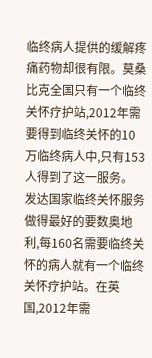临终病人提供的缓解疼痛药物却很有限。莫桑比克全国只有一个临终关怀疗护站,2012年需要得到临终关怀的10万临终病人中,只有153人得到了这一服务。
发达国家临终关怀服务做得最好的要数奥地利,每160名需要临终关怀的病人就有一个临终关怀疗护站。在英国,2012年需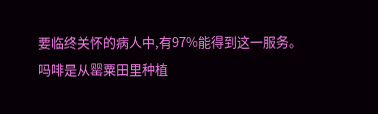要临终关怀的病人中,有97%能得到这一服务。
吗啡是从罂粟田里种植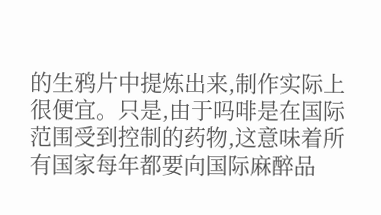的生鸦片中提炼出来,制作实际上很便宜。只是,由于吗啡是在国际范围受到控制的药物,这意味着所有国家每年都要向国际麻醉品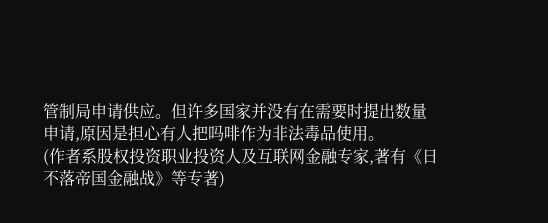管制局申请供应。但许多国家并没有在需要时提出数量申请,原因是担心有人把吗啡作为非法毒品使用。
(作者系股权投资职业投资人及互联网金融专家,著有《日不落帝国金融战》等专著)